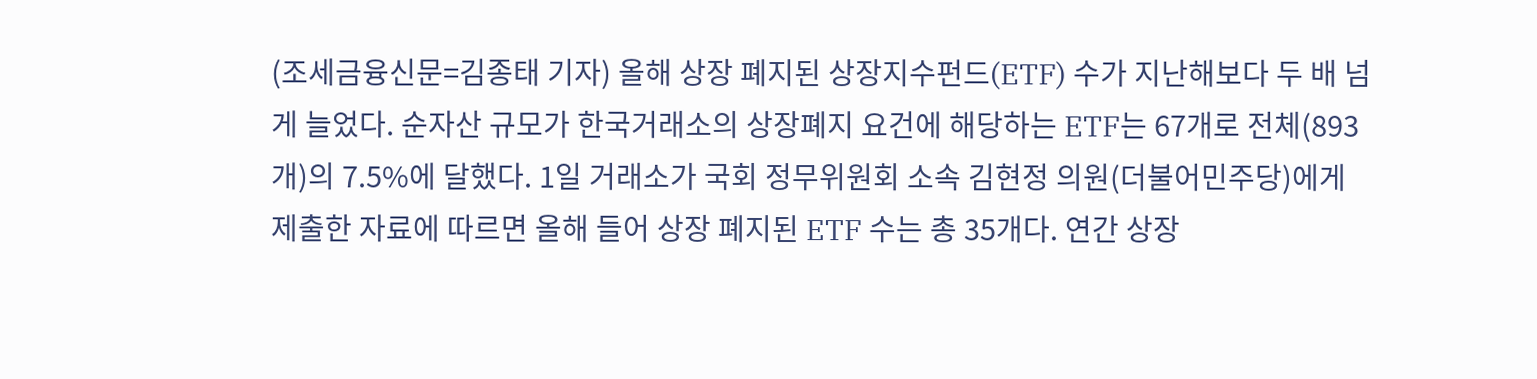(조세금융신문=김종태 기자) 올해 상장 폐지된 상장지수펀드(ETF) 수가 지난해보다 두 배 넘게 늘었다. 순자산 규모가 한국거래소의 상장폐지 요건에 해당하는 ETF는 67개로 전체(893개)의 7.5%에 달했다. 1일 거래소가 국회 정무위원회 소속 김현정 의원(더불어민주당)에게 제출한 자료에 따르면 올해 들어 상장 폐지된 ETF 수는 총 35개다. 연간 상장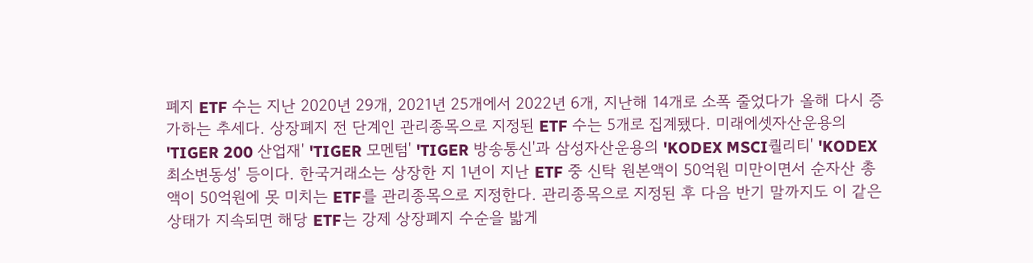폐지 ETF 수는 지난 2020년 29개, 2021년 25개에서 2022년 6개, 지난해 14개로 소폭 줄었다가 올해 다시 증가하는 추세다. 상장폐지 전 단계인 관리종목으로 지정된 ETF 수는 5개로 집계됐다. 미래에셋자산운용의 'TIGER 200 산업재' 'TIGER 모멘텀' 'TIGER 방송통신'과 삼성자산운용의 'KODEX MSCI퀄리티' 'KODEX 최소변동성' 등이다. 한국거래소는 상장한 지 1년이 지난 ETF 중 신탁 원본액이 50억원 미만이면서 순자산 총액이 50억원에 못 미치는 ETF를 관리종목으로 지정한다. 관리종목으로 지정된 후 다음 반기 말까지도 이 같은 상태가 지속되면 해당 ETF는 강제 상장폐지 수순을 밟게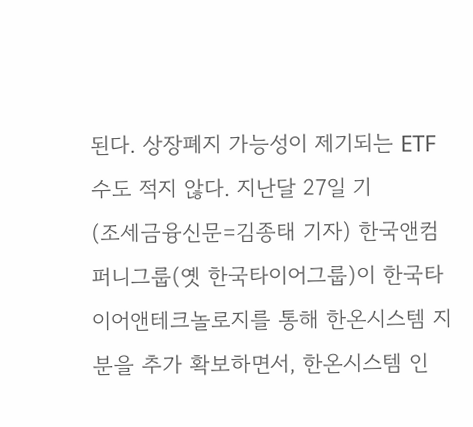된다. 상장폐지 가능성이 제기되는 ETF 수도 적지 않다. 지난달 27일 기
(조세금융신문=김종태 기자) 한국앤컴퍼니그룹(옛 한국타이어그룹)이 한국타이어앤테크놀로지를 통해 한온시스템 지분을 추가 확보하면서, 한온시스템 인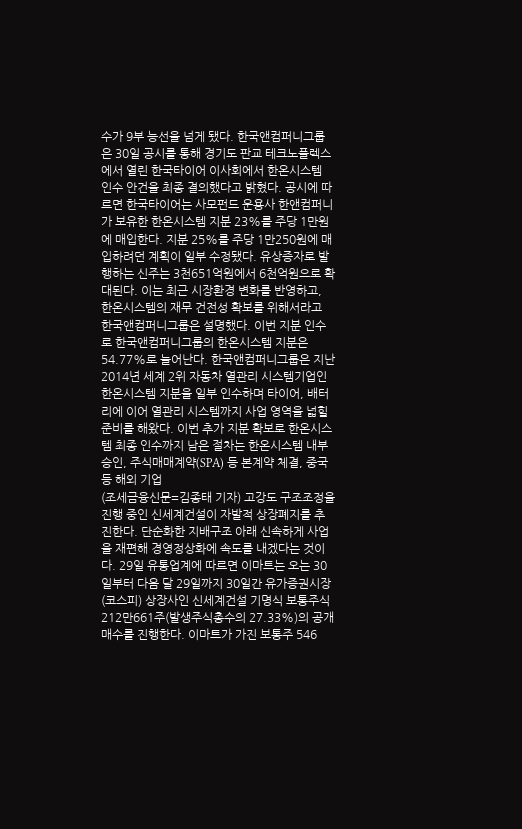수가 9부 능선을 넘게 됐다. 한국앤컴퍼니그룹은 30일 공시를 통해 경기도 판교 테크노플렉스에서 열린 한국타이어 이사회에서 한온시스템 인수 안건을 최종 결의했다고 밝혔다. 공시에 따르면 한국타이어는 사모펀드 운용사 한앤컴퍼니가 보유한 한온시스템 지분 23%를 주당 1만원에 매입한다. 지분 25%를 주당 1만250원에 매입하려던 계획이 일부 수정됐다. 유상증자로 발행하는 신주는 3천651억원에서 6천억원으로 확대된다. 이는 최근 시장환경 변화를 반영하고, 한온시스템의 재무 건전성 확보를 위해서라고 한국앤컴퍼니그룹은 설명했다. 이번 지분 인수로 한국앤컴퍼니그룹의 한온시스템 지분은 54.77%로 늘어난다. 한국앤컴퍼니그룹은 지난 2014년 세계 2위 자동차 열관리 시스템기업인 한온시스템 지분을 일부 인수하며 타이어, 배터리에 이어 열관리 시스템까지 사업 영역을 넓힐 준비를 해왔다. 이번 추가 지분 확보로 한온시스템 최종 인수까지 남은 절차는 한온시스템 내부 승인, 주식매매계약(SPA) 등 본계약 체결, 중국 등 해외 기업
(조세금융신문=김종태 기자) 고강도 구조조정을 진행 중인 신세계건설이 자발적 상장폐지를 추진한다. 단순화한 지배구조 아래 신속하게 사업을 재편해 경영정상화에 속도를 내겠다는 것이다. 29일 유통업계에 따르면 이마트는 오는 30일부터 다음 달 29일까지 30일간 유가증권시장(코스피) 상장사인 신세계건설 기명식 보통주식 212만661주(발생주식총수의 27.33%)의 공개매수를 진행한다. 이마트가 가진 보통주 546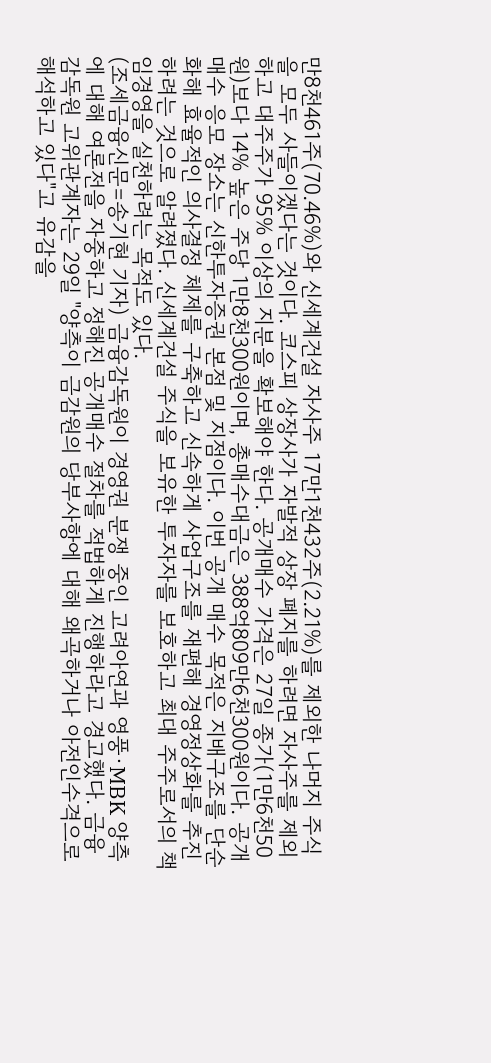만8천461주(70.46%)와 신세계건설 자사주 17만1천432주(2.21%)를 제외한 나머지 주식을 모두 사들이겠다는 것이다. 코스피 상장사가 자발적 상장 폐지를 하려면 자사주를 제외하고 대주주가 95% 이상의 지분을 확보해야 한다. 공개매수 가격은 27일 종가(1만6천50원)보다 14% 높은 주당 1만8천300원이며, 총매수대금은 388억809만6천300원이다. 공개매수 응모 장소는 신한투자증권 본점 및 지점이다. 이번 공개 매수 목적은 지배구조를 단순화해 효율적인 의사결정 체제를 구축하고 신속하게 사업구조를 재편해 경영정상화를 추진하려는 것으로 알려졌다. 신세계건설 주식을 보유한 투자자를 보호하고 최대 주주로서의 책임경영을 실천하려는 목적도 있다.
(조세금융신문=송기현 기자) 금융감독원이 경영권 분쟁 중인 고려아연과 영풍·MBK 양측에 대해 여론전을 자중하고 정해진 공개매수 절차를 적법하게 진행하라고 경고했다. 금융감독원 고위관계자는 29일 "양측이 금감원의 당부사항에 대해 왜곡하거나 아전인수격으로 해석하고 있다"고 유감을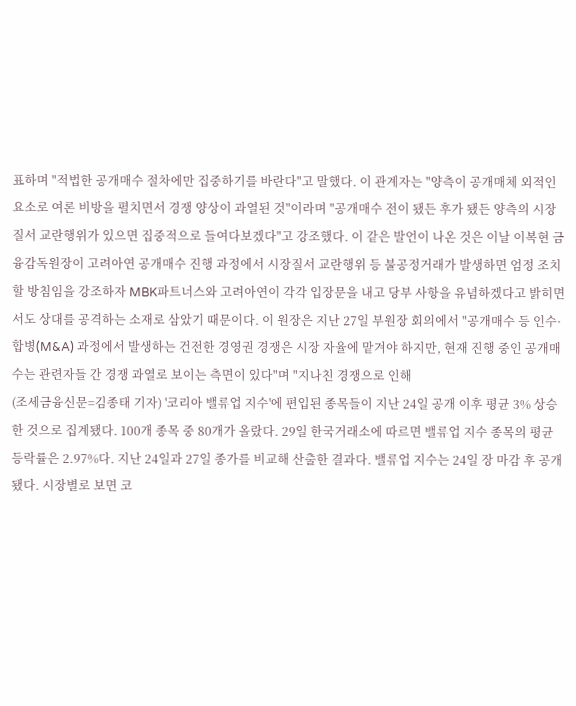표하며 "적법한 공개매수 절차에만 집중하기를 바란다"고 말했다. 이 관계자는 "양측이 공개매체 외적인 요소로 여론 비방을 펼치면서 경쟁 양상이 과열된 것"이라며 "공개매수 전이 됐든 후가 됐든 양측의 시장질서 교란행위가 있으면 집중적으로 들여다보겠다"고 강조했다. 이 같은 발언이 나온 것은 이날 이복현 금융감독원장이 고려아연 공개매수 진행 과정에서 시장질서 교란행위 등 불공정거래가 발생하면 엄정 조치할 방침임을 강조하자 MBK파트너스와 고려아연이 각각 입장문을 내고 당부 사항을 유념하겠다고 밝히면서도 상대를 공격하는 소재로 삼았기 때문이다. 이 원장은 지난 27일 부원장 회의에서 "공개매수 등 인수·합병(M&A) 과정에서 발생하는 건전한 경영권 경쟁은 시장 자율에 맡겨야 하지만, 현재 진행 중인 공개매수는 관련자들 간 경쟁 과열로 보이는 측면이 있다"며 "지나친 경쟁으로 인해
(조세금융신문=김종태 기자) '코리아 밸류업 지수'에 편입된 종목들이 지난 24일 공개 이후 평균 3% 상승한 것으로 집계됐다. 100개 종목 중 80개가 올랐다. 29일 한국거래소에 따르면 밸류업 지수 종목의 평균 등락률은 2.97%다. 지난 24일과 27일 종가를 비교해 산출한 결과다. 밸류업 지수는 24일 장 마감 후 공개됐다. 시장별로 보면 코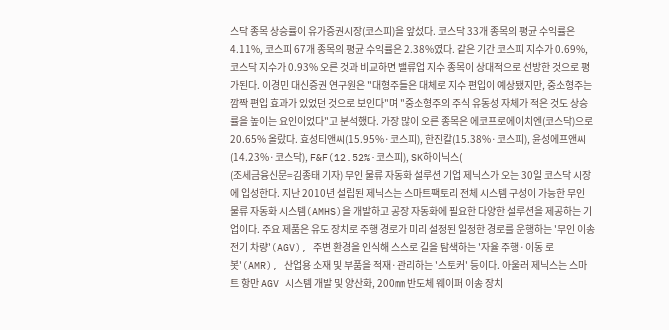스닥 종목 상승률이 유가증권시장(코스피)을 앞섰다. 코스닥 33개 종목의 평균 수익률은 4.11%, 코스피 67개 종목의 평균 수익률은 2.38%였다. 같은 기간 코스피 지수가 0.69%, 코스닥 지수가 0.93% 오른 것과 비교하면 밸류업 지수 종목이 상대적으로 선방한 것으로 평가된다. 이경민 대신증권 연구원은 "대형주들은 대체로 지수 편입이 예상됐지만, 중소형주는 깜짝 편입 효과가 있었던 것으로 보인다"며 "중소형주의 주식 유동성 자체가 적은 것도 상승률을 높이는 요인이었다"고 분석했다. 가장 많이 오른 종목은 에코프로에이치엔(코스닥)으로 20.65% 올랐다. 효성티앤씨(15.95%·코스피), 한진칼(15.38%·코스피), 윤성에프앤씨(14.23%·코스닥), F&F(12.52%·코스피), SK하이닉스(
(조세금융신문=김종태 기자) 무인 물류 자동화 설루션 기업 제닉스가 오는 30일 코스닥 시장에 입성한다. 지난 2010년 설립된 제닉스는 스마트팩토리 전체 시스템 구성이 가능한 무인 물류 자동화 시스템(AMHS)을 개발하고 공장 자동화에 필요한 다양한 설루션을 제공하는 기업이다. 주요 제품은 유도 장치로 주행 경로가 미리 설정된 일정한 경로를 운행하는 '무인 이송 전기 차량'(AGV), 주변 환경을 인식해 스스로 길을 탐색하는 '자율 주행·이동 로봇'(AMR), 산업용 소재 및 부품을 적재·관리하는 '스토커' 등이다. 아울러 제닉스는 스마트 항만 AGV 시스템 개발 및 양산화, 200㎜ 반도체 웨이퍼 이송 장치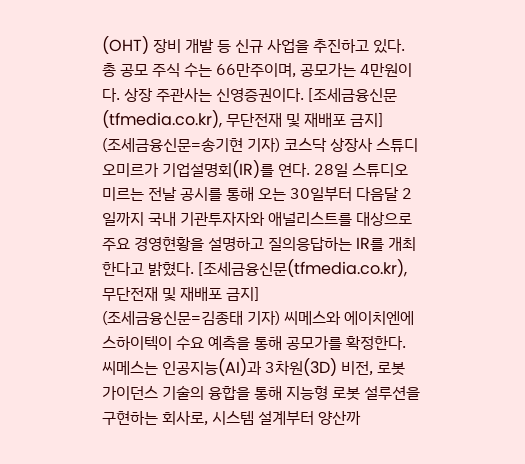(OHT) 장비 개발 등 신규 사업을 추진하고 있다. 총 공모 주식 수는 66만주이며, 공모가는 4만원이다. 상장 주관사는 신영증권이다. [조세금융신문(tfmedia.co.kr), 무단전재 및 재배포 금지]
(조세금융신문=송기현 기자) 코스닥 상장사 스튜디오미르가 기업설명회(IR)를 연다. 28일 스튜디오미르는 전날 공시를 통해 오는 30일부터 다음달 2일까지 국내 기관투자자와 애널리스트를 대상으로 주요 경영현황을 설명하고 질의응답하는 IR를 개최한다고 밝혔다. [조세금융신문(tfmedia.co.kr), 무단전재 및 재배포 금지]
(조세금융신문=김종태 기자) 씨메스와 에이치엔에스하이텍이 수요 예측을 통해 공모가를 확정한다. 씨메스는 인공지능(AI)과 3차원(3D) 비전, 로봇 가이던스 기술의 융합을 통해 지능형 로봇 설루션을 구현하는 회사로, 시스템 설계부터 양산까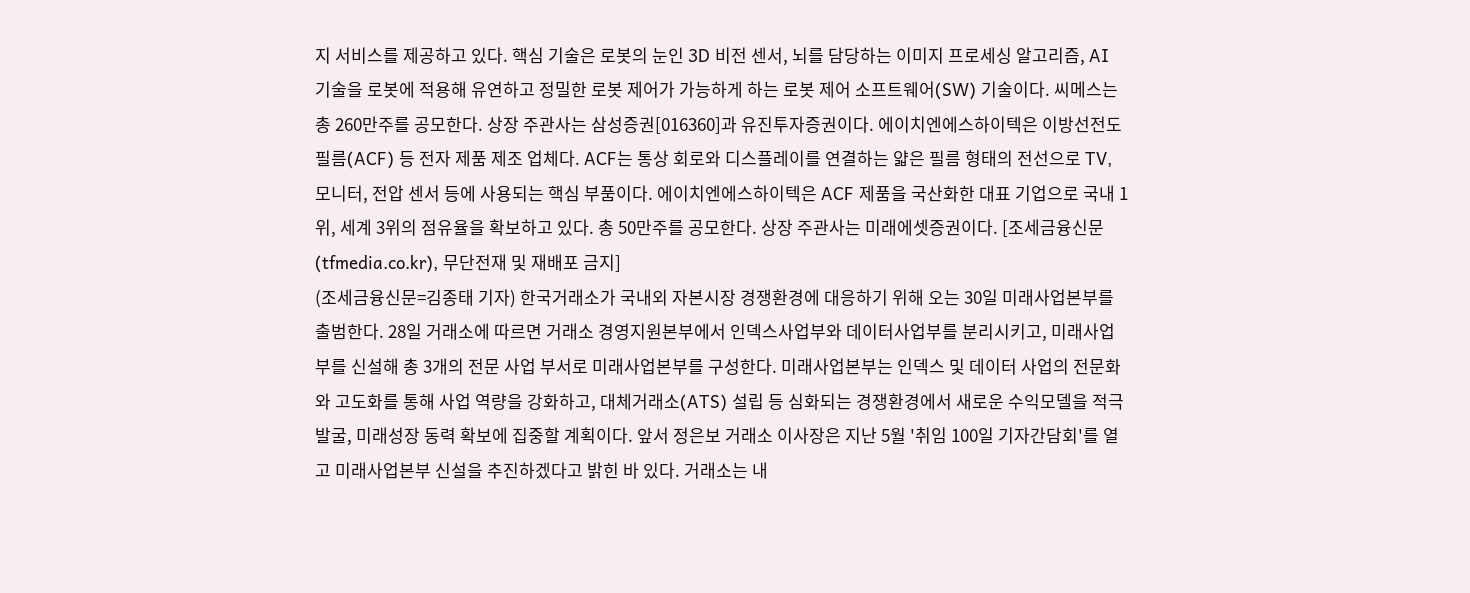지 서비스를 제공하고 있다. 핵심 기술은 로봇의 눈인 3D 비전 센서, 뇌를 담당하는 이미지 프로세싱 알고리즘, AI 기술을 로봇에 적용해 유연하고 정밀한 로봇 제어가 가능하게 하는 로봇 제어 소프트웨어(SW) 기술이다. 씨메스는 총 260만주를 공모한다. 상장 주관사는 삼성증권[016360]과 유진투자증권이다. 에이치엔에스하이텍은 이방선전도필름(ACF) 등 전자 제품 제조 업체다. ACF는 통상 회로와 디스플레이를 연결하는 얇은 필름 형태의 전선으로 TV, 모니터, 전압 센서 등에 사용되는 핵심 부품이다. 에이치엔에스하이텍은 ACF 제품을 국산화한 대표 기업으로 국내 1위, 세계 3위의 점유율을 확보하고 있다. 총 50만주를 공모한다. 상장 주관사는 미래에셋증권이다. [조세금융신문(tfmedia.co.kr), 무단전재 및 재배포 금지]
(조세금융신문=김종태 기자) 한국거래소가 국내외 자본시장 경쟁환경에 대응하기 위해 오는 30일 미래사업본부를 출범한다. 28일 거래소에 따르면 거래소 경영지원본부에서 인덱스사업부와 데이터사업부를 분리시키고, 미래사업부를 신설해 총 3개의 전문 사업 부서로 미래사업본부를 구성한다. 미래사업본부는 인덱스 및 데이터 사업의 전문화와 고도화를 통해 사업 역량을 강화하고, 대체거래소(ATS) 설립 등 심화되는 경쟁환경에서 새로운 수익모델을 적극 발굴, 미래성장 동력 확보에 집중할 계획이다. 앞서 정은보 거래소 이사장은 지난 5월 '취임 100일 기자간담회'를 열고 미래사업본부 신설을 추진하겠다고 밝힌 바 있다. 거래소는 내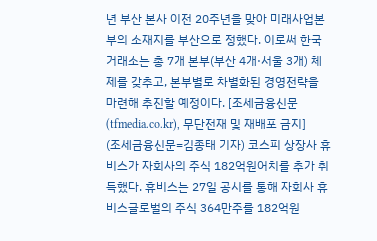년 부산 본사 이전 20주년을 맞아 미래사업본부의 소재지를 부산으로 정했다. 이로써 한국거래소는 총 7개 본부(부산 4개·서울 3개) 체제를 갖추고, 본부별로 차별화된 경영전략을 마련해 추진할 예정이다. [조세금융신문(tfmedia.co.kr), 무단전재 및 재배포 금지]
(조세금융신문=김종태 기자) 코스피 상장사 휴비스가 자회사의 주식 182억원어치를 추가 취득했다. 휴비스는 27일 공시를 통해 자회사 휴비스글로벌의 주식 364만주를 182억원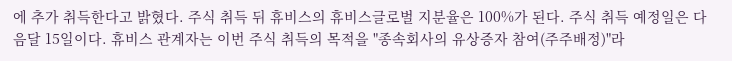에 추가 취득한다고 밝혔다. 주식 취득 뒤 휴비스의 휴비스글로벌 지분율은 100%가 된다. 주식 취득 예정일은 다음달 15일이다. 휴비스 관계자는 이번 주식 취득의 목적을 "종속회사의 유상증자 참여(주주배정)"라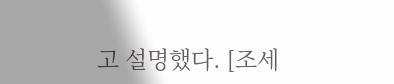고 설명했다. [조세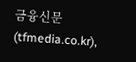금융신문(tfmedia.co.kr),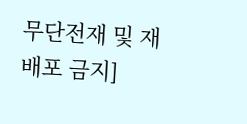무단전재 및 재배포 금지]